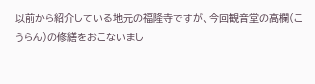以前から紹介している地元の福隆寺ですが、今回観音堂の高欄(こうらん)の修繕をおこないまし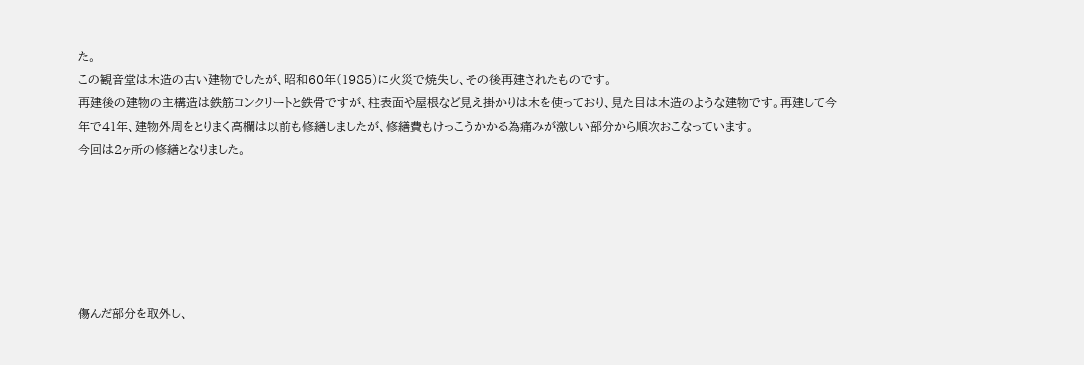た。
この観音堂は木造の古い建物でしたが、昭和60年(1985)に火災で焼失し、その後再建されたものです。
再建後の建物の主構造は鉄筋コンクリートと鉄骨ですが、柱表面や屋根など見え掛かりは木を使っており、見た目は木造のような建物です。再建して今年で41年、建物外周をとりまく高欄は以前も修繕しましたが、修繕費もけっこうかかる為痛みが激しい部分から順次おこなっています。
今回は2ヶ所の修繕となりました。






傷んだ部分を取外し、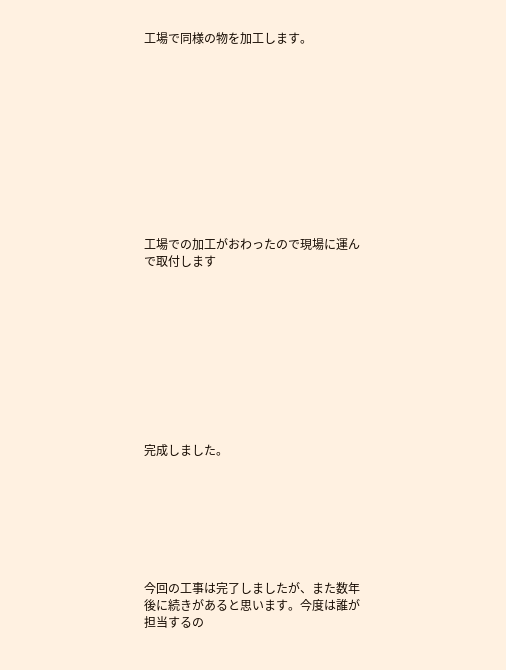工場で同様の物を加工します。











工場での加工がおわったので現場に運んで取付します










完成しました。







今回の工事は完了しましたが、また数年後に続きがあると思います。今度は誰が担当するの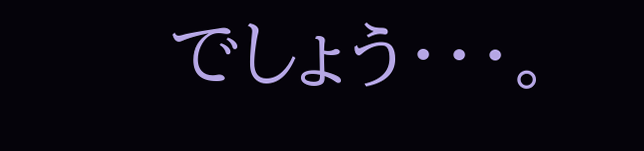でしょう・・・。